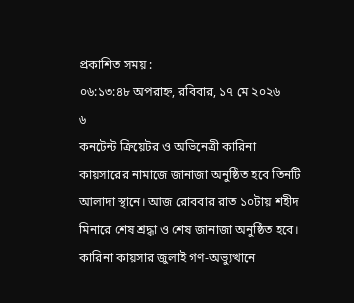প্রকাশিত সময় :
০৬:১৩:৪৮ অপরাহ্ন, রবিবার, ১৭ মে ২০২৬
৬
কনটেন্ট ক্রিয়েটর ও অভিনেত্রী কারিনা কায়সারের নামাজে জানাজা অনুষ্ঠিত হবে তিনটি আলাদা স্থানে। আজ রোববার রাত ১০টায় শহীদ মিনারে শেষ শ্রদ্ধা ও শেষ জানাজা অনুষ্ঠিত হবে।
কারিনা কায়সার জুলাই গণ-অভ্যুত্থানে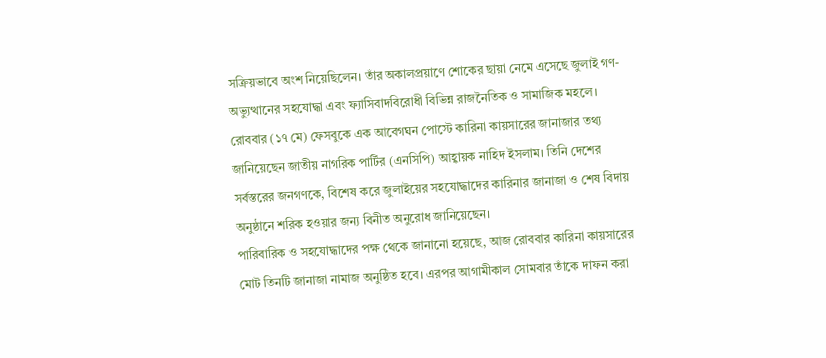সক্রিয়ভাবে অংশ নিয়েছিলেন। তাঁর অকালপ্রয়াণে শোকের ছায়া নেমে এসেছে জুলাই গণ-অভ্যুত্থানের সহযোদ্ধা এবং ফ্যাসিবাদবিরোধী বিভিন্ন রাজনৈতিক ও সামাজিক মহলে।
রোববার (১৭ মে) ফেসবুকে এক আবেগঘন পোস্টে কারিনা কায়সারের জানাজার তথ্য জানিয়েছেন জাতীয় নাগরিক পার্টির (এনসিপি) আহ্বায়ক নাহিদ ইসলাম। তিনি দেশের সর্বস্তরের জনগণকে, বিশেষ করে জুলাইয়ের সহযোদ্ধাদের কারিনার জানাজা ও শেষ বিদায় অনুষ্ঠানে শরিক হওয়ার জন্য বিনীত অনুরোধ জানিয়েছেন।
পারিবারিক ও সহযোদ্ধাদের পক্ষ থেকে জানানো হয়েছে, আজ রোববার কারিনা কায়সারের মোট তিনটি জানাজা নামাজ অনুষ্ঠিত হবে। এরপর আগামীকাল সোমবার তাঁকে দাফন করা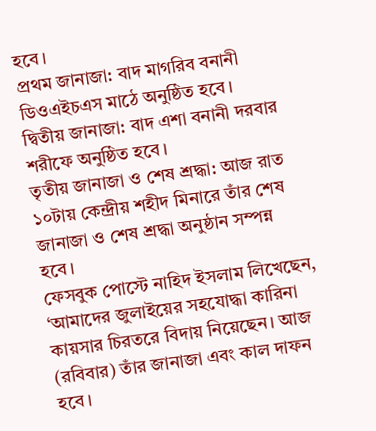হবে।
প্রথম জানাজা: বাদ মাগরিব বনানী ডিওএইচএস মাঠে অনুষ্ঠিত হবে।
দ্বিতীয় জানাজা: বাদ এশা বনানী দরবার শরীফে অনুষ্ঠিত হবে।
তৃতীয় জানাজা ও শেষ শ্রদ্ধা: আজ রাত ১০টায় কেন্দ্রীয় শহীদ মিনারে তাঁর শেষ জানাজা ও শেষ শ্রদ্ধা অনুষ্ঠান সম্পন্ন হবে।
ফেসবুক পোস্টে নাহিদ ইসলাম লিখেছেন, ‘আমাদের জুলাইয়ের সহযোদ্ধা কারিনা কায়সার চিরতরে বিদায় নিয়েছেন। আজ (রবিবার) তাঁর জানাজা এবং কাল দাফন হবে।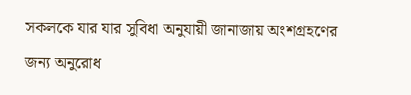সকলকে যার যার সুবিধা অনুযায়ী জানাজায় অংশগ্রহণের জন্য অনুরোধ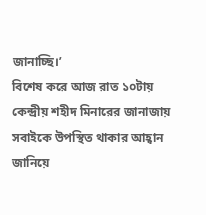জানাচ্ছি।’
বিশেষ করে আজ রাত ১০টায় কেন্দ্রীয় শহীদ মিনারের জানাজায় সবাইকে উপস্থিত থাকার আহ্বান জানিয়ে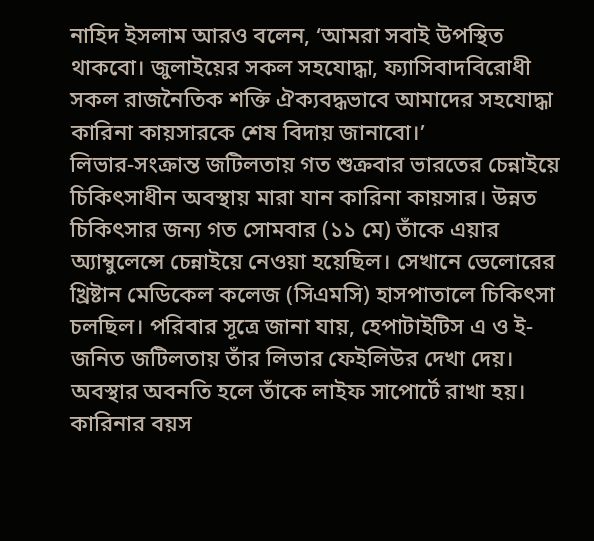নাহিদ ইসলাম আরও বলেন, ‘আমরা সবাই উপস্থিত থাকবো। জুলাইয়ের সকল সহযোদ্ধা, ফ্যাসিবাদবিরোধী সকল রাজনৈতিক শক্তি ঐক্যবদ্ধভাবে আমাদের সহযোদ্ধা কারিনা কায়সারকে শেষ বিদায় জানাবো।’
লিভার-সংক্রান্ত জটিলতায় গত শুক্রবার ভারতের চেন্নাইয়ে চিকিৎসাধীন অবস্থায় মারা যান কারিনা কায়সার। উন্নত চিকিৎসার জন্য গত সোমবার (১১ মে) তাঁকে এয়ার অ্যাম্বুলেন্সে চেন্নাইয়ে নেওয়া হয়েছিল। সেখানে ভেলোরের খ্রিষ্টান মেডিকেল কলেজ (সিএমসি) হাসপাতালে চিকিৎসা চলছিল। পরিবার সূত্রে জানা যায়, হেপাটাইটিস এ ও ই-জনিত জটিলতায় তাঁর লিভার ফেইলিউর দেখা দেয়। অবস্থার অবনতি হলে তাঁকে লাইফ সাপোর্টে রাখা হয়।
কারিনার বয়স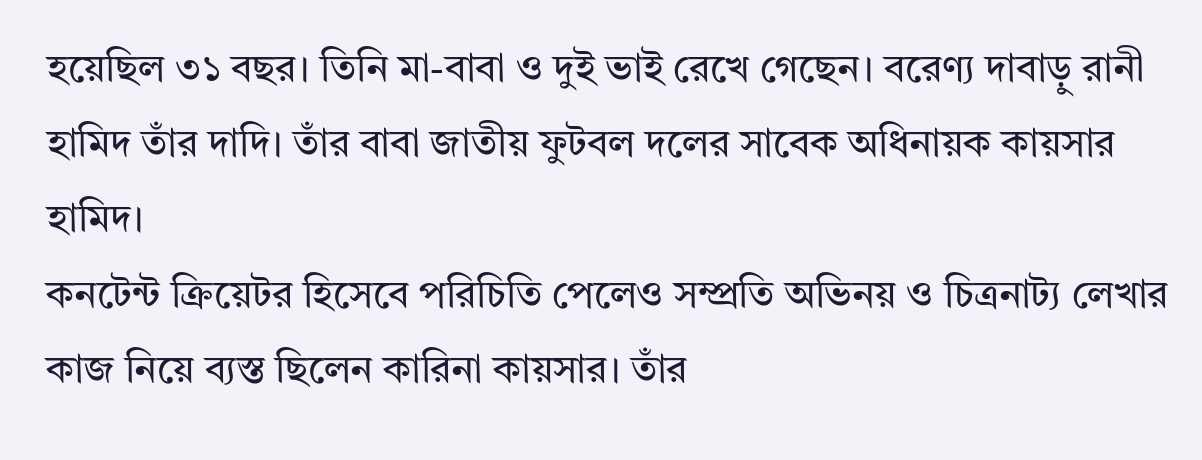হয়েছিল ৩১ বছর। তিনি মা-বাবা ও দুই ভাই রেখে গেছেন। বরেণ্য দাবাড়ু রানী হামিদ তাঁর দাদি। তাঁর বাবা জাতীয় ফুটবল দলের সাবেক অধিনায়ক কায়সার হামিদ।
কনটেন্ট ক্রিয়েটর হিসেবে পরিচিতি পেলেও সম্প্রতি অভিনয় ও চিত্রনাট্য লেখার কাজ নিয়ে ব্যস্ত ছিলেন কারিনা কায়সার। তাঁর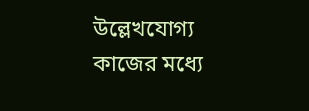উল্লেখযোগ্য কাজের মধ্যে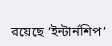রয়েছে ‘ইন্টার্নশিপ’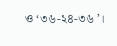ও ‘৩৬-২৪-৩৬ ’।